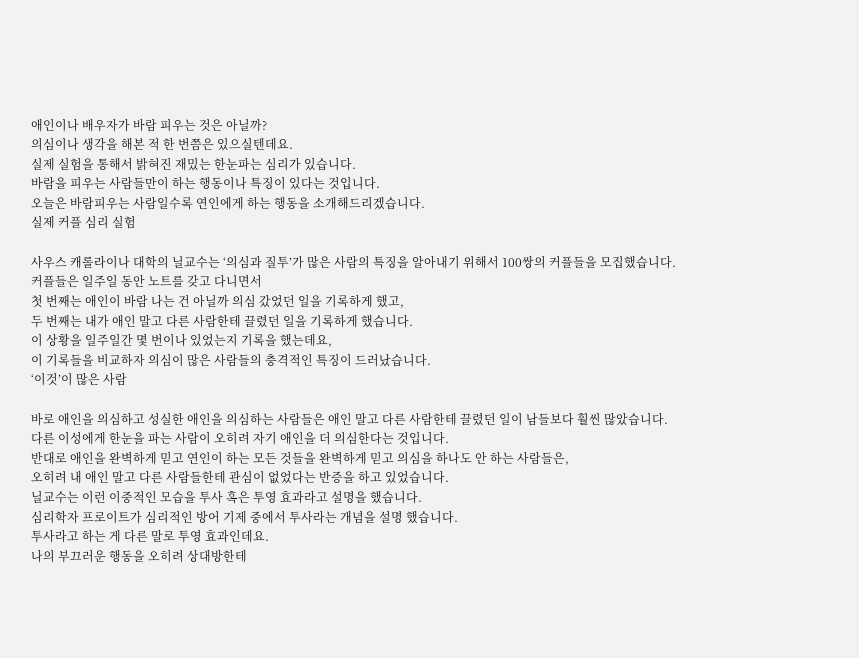애인이나 배우자가 바람 피우는 것은 아닐까?
의심이나 생각을 해본 적 한 번쯤은 있으실텐데요.
실제 실험을 통해서 밝혀진 재밌는 한눈파는 심리가 있습니다.
바람을 피우는 사람들만이 하는 행동이나 특징이 있다는 것입니다.
오늘은 바람피우는 사람일수록 연인에게 하는 행동을 소개해드리겠습니다.
실제 커플 심리 실험

사우스 캐롤라이나 대학의 닐교수는 ‘의심과 질투’가 많은 사람의 특징을 알아내기 위해서 100쌍의 커플들을 모집했습니다.
커플들은 일주일 동안 노트를 갖고 다니면서
첫 번째는 애인이 바람 나는 건 아닐까 의심 갔었던 일을 기록하게 했고,
두 번째는 내가 애인 말고 다른 사람한테 끌렸던 일을 기록하게 했습니다.
이 상황을 일주일간 몇 번이나 있었는지 기록을 했는데요,
이 기록들을 비교하자 의심이 많은 사람들의 충격적인 특징이 드러났습니다.
‘이것’이 많은 사람

바로 애인을 의심하고 성실한 애인을 의심하는 사람들은 애인 말고 다른 사람한테 끌렸던 일이 남들보다 훨씬 많았습니다.
다른 이성에게 한눈을 파는 사람이 오히려 자기 애인을 더 의심한다는 것입니다.
반대로 애인을 완벽하게 믿고 연인이 하는 모든 것들을 완벽하게 믿고 의심을 하나도 안 하는 사람들은,
오히려 내 애인 말고 다른 사람들한테 관심이 없었다는 반증을 하고 있었습니다.
닐교수는 이런 이중적인 모습을 투사 혹은 투영 효과라고 설명을 했습니다.
심리학자 프로이트가 심리적인 방어 기제 중에서 투사라는 개념을 설명 했습니다.
투사라고 하는 게 다른 말로 투영 효과인데요.
나의 부끄러운 행동을 오히려 상대방한테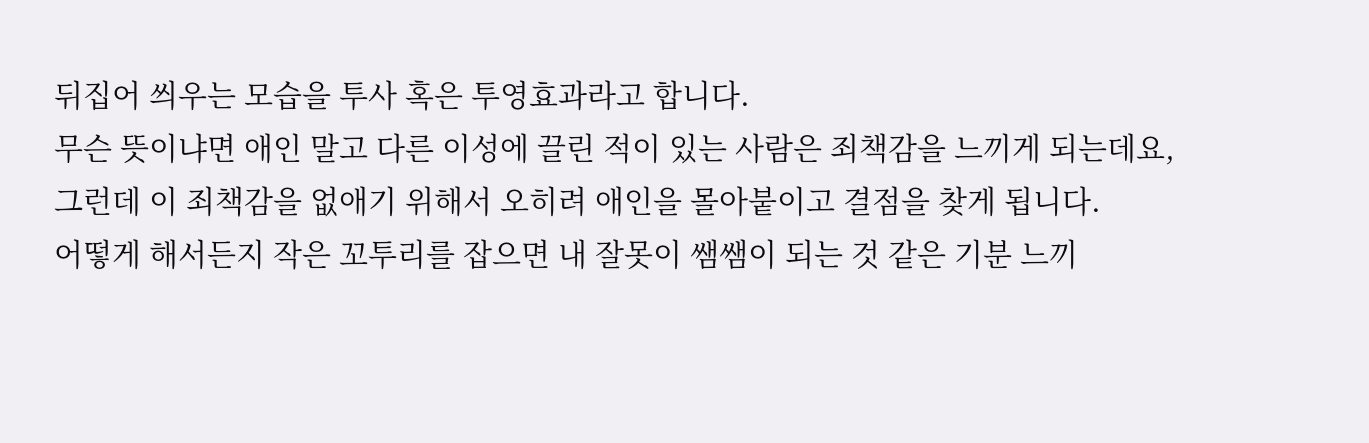뒤집어 씌우는 모습을 투사 혹은 투영효과라고 합니다.
무슨 뜻이냐면 애인 말고 다른 이성에 끌린 적이 있는 사람은 죄책감을 느끼게 되는데요,
그런데 이 죄책감을 없애기 위해서 오히려 애인을 몰아붙이고 결점을 찾게 됩니다.
어떻게 해서든지 작은 꼬투리를 잡으면 내 잘못이 쌤쌤이 되는 것 같은 기분 느끼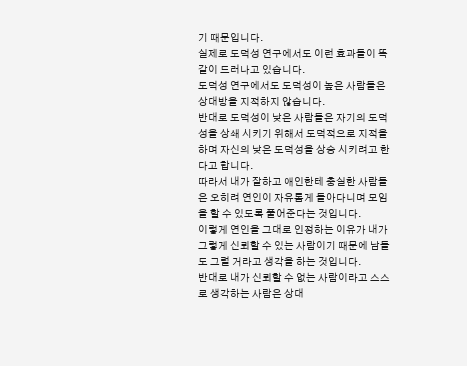기 때문입니다.
실제로 도덕성 연구에서도 이런 효과들이 똑같이 드러나고 있습니다.
도덕성 연구에서도 도덕성이 높은 사람들은 상대방을 지적하지 않습니다.
반대로 도덕성이 낮은 사람들은 자기의 도덕성을 상쇄 시키기 위해서 도덕적으로 지적을 하며 자신의 낮은 도덕성을 상승 시키려고 한다고 합니다.
따라서 내가 잘하고 애인한테 충실한 사람들은 오히려 연인이 자유롭게 돌아다니며 모임을 할 수 있도록 풀어준다는 것입니다.
이렇게 연인을 그대로 인정하는 이유가 내가 그렇게 신뢰할 수 있는 사람이기 때문에 남들도 그럴 거라고 생각을 하는 것입니다.
반대로 내가 신뢰할 수 없는 사람이라고 스스로 생각하는 사람은 상대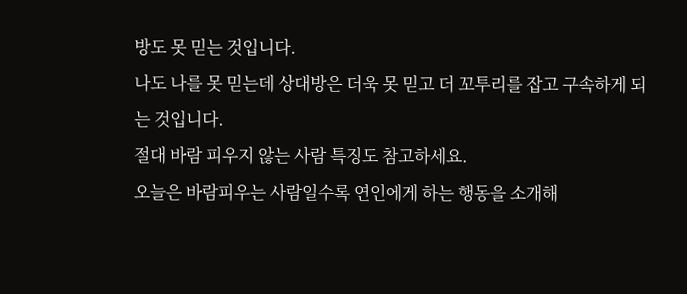방도 못 믿는 것입니다.
나도 나를 못 믿는데 상대방은 더욱 못 믿고 더 꼬투리를 잡고 구속하게 되는 것입니다.
절대 바람 피우지 않는 사람 특징도 참고하세요.
오늘은 바람피우는 사람일수록 연인에게 하는 행동을 소개해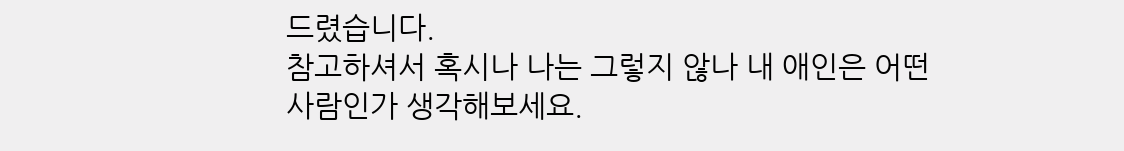드렸습니다.
참고하셔서 혹시나 나는 그렇지 않나 내 애인은 어떤 사람인가 생각해보세요.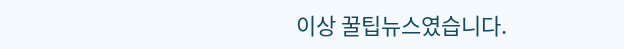이상 꿀팁뉴스였습니다.